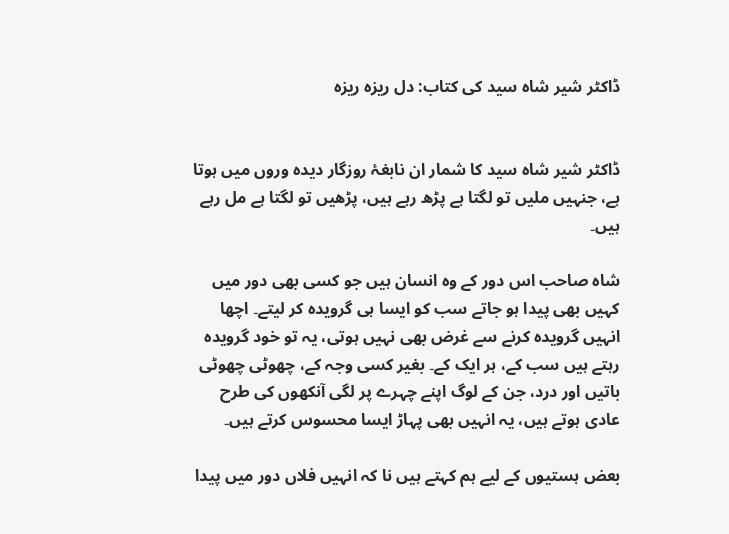ڈاکٹر شیر شاہ سید کی کتاب: دل ریزہ ریزہ


ڈاکٹر شیر شاہ سید کا شمار ان نابغۂ روزگار دیدہ وروں میں ہوتا ہے، جنہیں ملیں تو لگتا ہے پڑھ رہے ہیں، پڑھیں تو لگتا ہے مل رہے ہیں۔

شاہ صاحب اس دور کے وہ انسان ہیں جو کسی بھی دور میں کہیں بھی پیدا ہو جاتے سب کو ایسا ہی گرویدہ کر لیتے۔ اچھا انہیں گرویدہ کرنے سے غرض بھی نہیں ہوتی، یہ تو خود گرویدہ رہتے ہیں سب کے، ہر ایک کے۔ بغیر کسی وجہ کے، چھوٹی چھوٹی باتیں اور درد، جن کے لوگ اپنے چہرے پر لگی آنکھوں کی طرح عادی ہوتے ہیں، یہ انہیں بھی پہاڑ ایسا محسوس کرتے ہیں۔

بعض ہستیوں کے لیے ہم کہتے ہیں نا کہ انہیں فلاں دور میں پیدا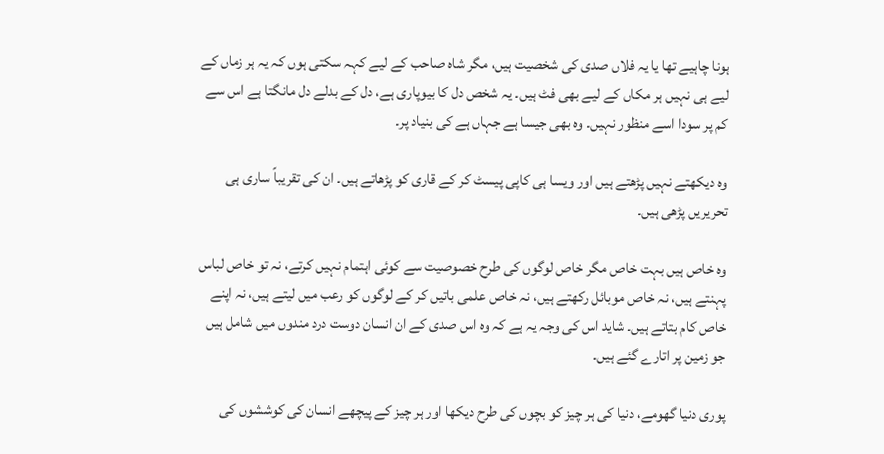ہونا چاہیے تھا یا یہ فلاں صدی کی شخصیت ہیں، مگر شاہ صاحب کے لیے کہہ سکتی ہوں کہ یہ ہر زماں کے لیے ہی نہیں ہر مکاں کے لیے بھی فٹ ہیں۔ یہ شخص دل کا بیوپاری ہے، دل کے بدلے دل مانگتا ہے اس سے کم پر سودا اسے منظور نہیں۔ وہ بھی جیسا ہے جہاں ہے کی بنیاد پر۔

وہ دیکھتے نہیں پڑھتے ہیں اور ویسا ہی کاپی پیسٹ کر کے قاری کو پڑھاتے ہیں۔ ان کی تقریباً ساری ہی تحریریں پڑھی ہیں۔

وہ خاص ہیں بہت خاص مگر خاص لوگوں کی طرح خصوصیت سے کوئی اہتمام نہیں کرتے، نہ تو خاص لباس پہنتے ہیں، نہ خاص موبائل رکھتے ہیں، نہ خاص علمی باتیں کر کے لوگوں کو رعب میں لیتے ہیں، نہ اپنے خاص کام بتاتے ہیں۔ شاید اس کی وجہ یہ ہے کہ وہ اس صدی کے ان انسان دوست درد مندوں میں شامل ہیں جو زمین پر اتارے گئے ہیں۔

پوری دنیا گھومے، دنیا کی ہر چیز کو بچوں کی طرح دیکھا اور ہر چیز کے پیچھے انسان کی کوششوں کی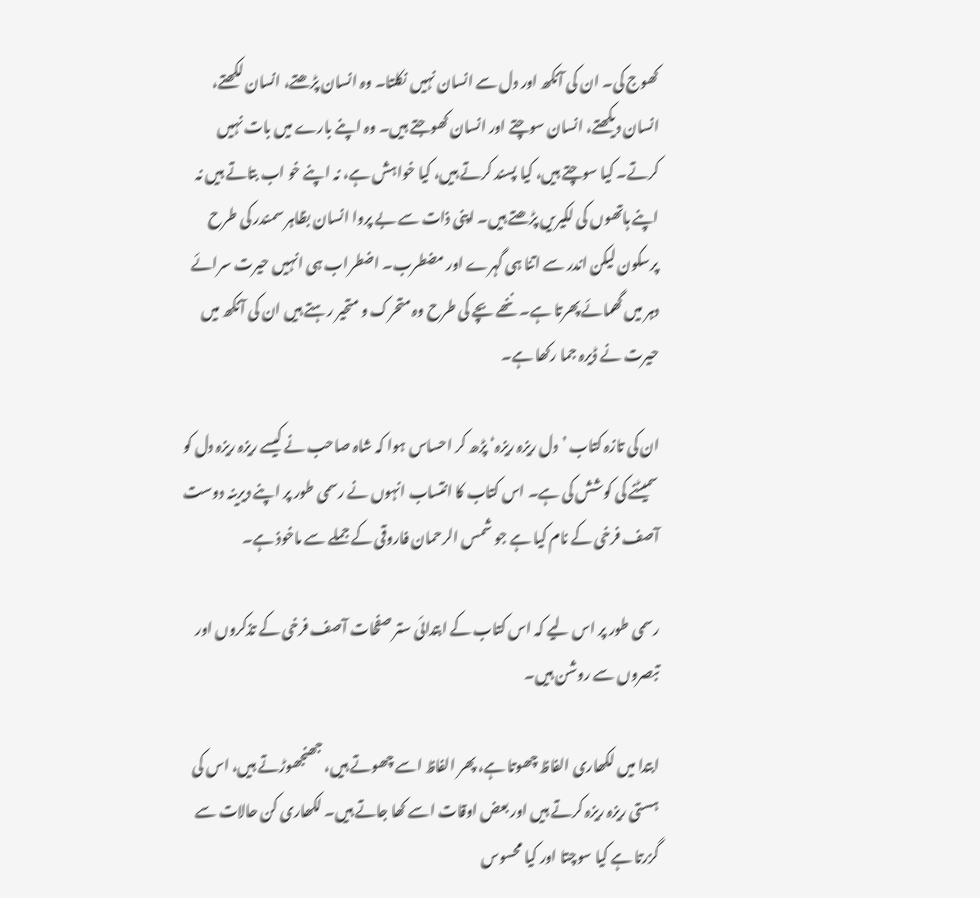کھوج کی۔ ان کی آنکھ اور دل سے انسان نہیں نکلتا۔ وہ انسان پڑھتے، انسان لکھتے، انسان دیکھتے، انسان سوچتے اور انسان کھوجتے ہیں۔ وہ اپنے بارے میں بات نہیں کرتے۔ کیا سوچتے ہیں، کیا پسند کرتے ہیں، کیا خواہش ہے، نہ اپنے خو اب بتاتے ہیں نہ اپنے ہاتھوں کی لکیریں پڑھتے ہیں۔ اپنی ذات سے بے پروا انسان بظاہر سمندر کی طرح پرسکون لیکن اندر سے اتنا ہی گہرے اور مضطرب۔ اضطراب ہی انہیں حیرت سرائے دہر میں گھمائے پھرتا ہے۔ ننھے بچے کی طرح وہ متحرک و متحیر رہتے ہیں ان کی آنکھ میں حیرت نے ڈیرہ جما رکھا ہے۔

ان کی تازہ کتاب ’دل ریزہ ریزہ‘ پڑھ کر احساس ہوا کہ شاہ صاحب نے کیسے ریزہ ریزہ دل کو سمیٹنے کی کوشش کی ہے۔ اس کتاب کا انتساب انہوں نے رسمی طور پر اپنے دیرینہ دوست آصف فرخی کے نام کیا ہے جو شمس الرحمان فاروقی کے جملے سے ماخوذ ہے۔

رسمی طور پر اس لیے کہ اس کتاب کے ابتدائی ستر صفحات آصف فرخی کے تذکروں اور تبصروں سے روشن ہیں۔

ابتدا میں لکھاری الفاظ چھوتا ہے، پھر الفاظ اسے چھوتے ہیں، جھنجھوڑتے ہیں، اس کی ہستی ریزہ ریزہ کرتے ہیں اور بعض اوقات اسے کھا جاتے ہیں۔ لکھاری کن حالات سے گزرتا ہے کیا سوچتا اور کیا محسوس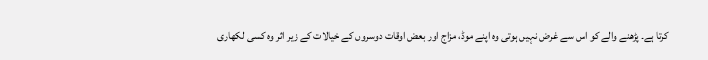کرتا ہے۔ پڑھنے والے کو اس سے غرض نہیں ہوتی وہ اپنے موڈ، مزاج اور بعض اوقات دوسروں کے خیالات کے زیر اثر وہ کسی لکھاری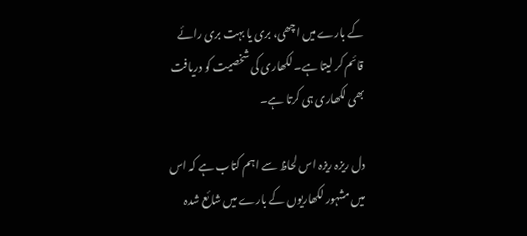کے بارے میں اچھی، بری یا بہت بری رائے قائم کر لیتا ہے۔ لکھاری کی شخصیت کو دریافت بھی لکھاری ہی کرتا ہے۔

دل ریزہ ریزہ اس لحاظ سے اہم کتاب ہے کہ اس میں مشہور لکھاریوں کے بارے میں شائع شدہ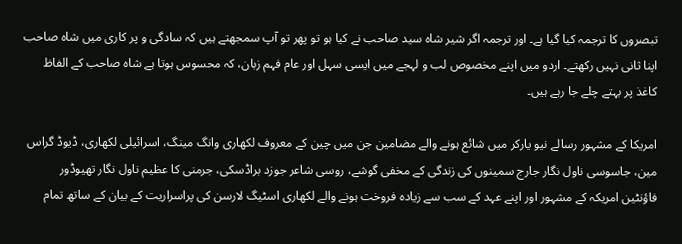تبصروں کا ترجمہ کیا گیا ہے۔ اور ترجمہ اگر شیر شاہ سید صاحب نے کیا ہو تو پھر تو آپ سمجھتے ہیں کہ سادگی و پر کاری میں شاہ صاحب اپنا ثانی نہیں رکھتے۔ اردو میں اپنے مخصوص لب و لہجے میں ایسی سہل اور عام فہم زبان، کہ محسوس ہوتا ہے شاہ صاحب کے الفاظ کاغذ پر بہتے چلے جا رہے ہیں۔

امریکا کے مشہور رسالے نیو یارکر میں شائع ہونے والے مضامین جن میں چین کے معروف لکھاری وانگ مینگ، اسرائیلی لکھاری، ڈیوڈ گراس مین، جاسوسی ناول نگار جارج سمینوں کی زندگی کے مخفی گوشے، روسی شاعر جوزد براڈسکی، جرمنی کا عظیم ناول نگار تھیوڈور فاؤنٹین امریکہ کے مشہور اور اپنے عہد کے سب سے زیادہ فروخت ہونے والے لکھاری اسٹیگ لارسن کی پراسراریت کے بیان کے ساتھ تمام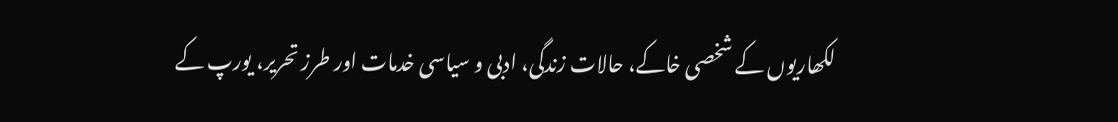لکھاریوں کے شخصی خاکے، حالات زندگی، ادبی و سیاسی خدمات اور طرز تحریر، یورپ کے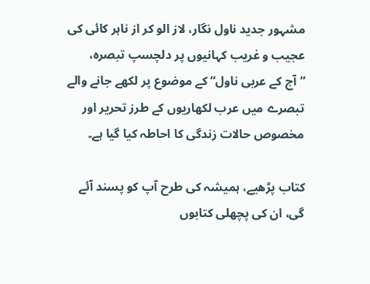مشہور جدید ناول نگار، لاز الو کر از ناہر کائی کی عجیب و غریب کہانیوں پر دلچسپ تبصرہ، ”آج کے عربی ناول“ کے موضوع پر لکھے جانے والے تبصرے میں عرب لکھاریوں کے طرز تحریر اور مخصوص حالات زندگی کا احاطہ کیا گیا ہے۔

کتاب پڑھیے، ہمیشہ کی طرح آپ کو پسند آئے گی، ان کی پچھلی کتابوں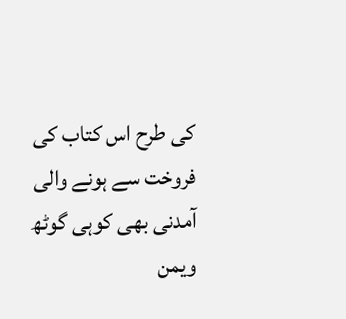کی طرح اس کتاب کی فروخت سے ہونے والی آمدنی بھی کوہی گوٹھ ویمن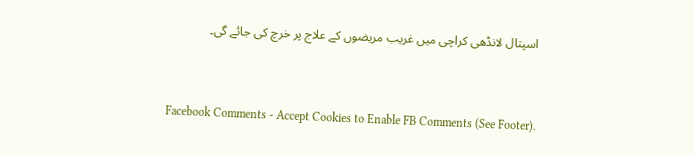اسپتال لانڈھی کراچی میں غریب مریضوں کے علاج پر خرچ کی جائے گی۔


Facebook Comments - Accept Cookies to Enable FB Comments (See Footer).